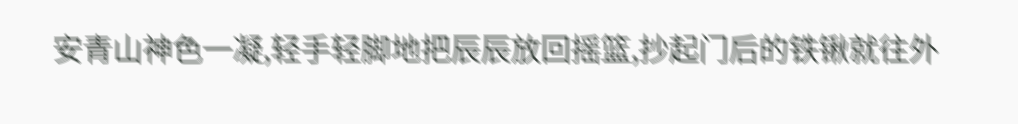安青山神色一凝,轻手轻脚地把辰辰放回摇篮,抄起门后的铁锹就往外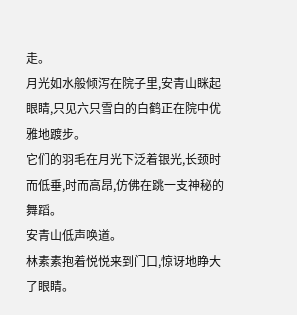走。
月光如水般倾泻在院子里,安青山眯起眼睛,只见六只雪白的白鹤正在院中优雅地踱步。
它们的羽毛在月光下泛着银光,长颈时而低垂,时而高昂,仿佛在跳一支神秘的舞蹈。
安青山低声唤道。
林素素抱着悦悦来到门口,惊讶地睁大了眼睛。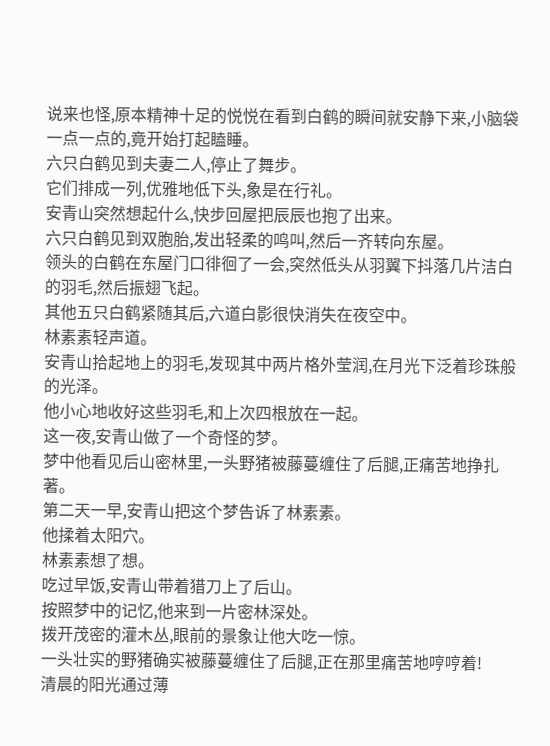说来也怪,原本精神十足的悦悦在看到白鹤的瞬间就安静下来,小脑袋一点一点的,竟开始打起瞌睡。
六只白鹤见到夫妻二人,停止了舞步。
它们排成一列,优雅地低下头,象是在行礼。
安青山突然想起什么,快步回屋把辰辰也抱了出来。
六只白鹤见到双胞胎,发出轻柔的鸣叫,然后一齐转向东屋。
领头的白鹤在东屋门口徘徊了一会,突然低头从羽翼下抖落几片洁白的羽毛,然后振翅飞起。
其他五只白鹤紧随其后,六道白影很快消失在夜空中。
林素素轻声道。
安青山拾起地上的羽毛,发现其中两片格外莹润,在月光下泛着珍珠般的光泽。
他小心地收好这些羽毛,和上次四根放在一起。
这一夜,安青山做了一个奇怪的梦。
梦中他看见后山密林里,一头野猪被藤蔓缠住了后腿,正痛苦地挣扎著。
第二天一早,安青山把这个梦告诉了林素素。
他揉着太阳穴。
林素素想了想。
吃过早饭,安青山带着猎刀上了后山。
按照梦中的记忆,他来到一片密林深处。
拨开茂密的灌木丛,眼前的景象让他大吃一惊。
一头壮实的野猪确实被藤蔓缠住了后腿,正在那里痛苦地哼哼着!
清晨的阳光通过薄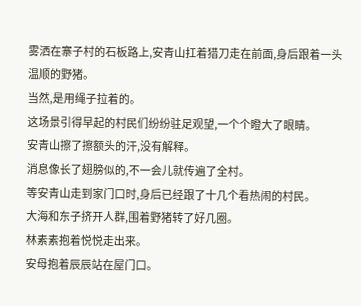雾洒在寨子村的石板路上,安青山扛着猎刀走在前面,身后跟着一头温顺的野猪。
当然,是用绳子拉着的。
这场景引得早起的村民们纷纷驻足观望,一个个瞪大了眼睛。
安青山擦了擦额头的汗,没有解释。
消息像长了翅膀似的,不一会儿就传遍了全村。
等安青山走到家门口时,身后已经跟了十几个看热闹的村民。
大海和东子挤开人群,围着野猪转了好几圈。
林素素抱着悦悦走出来。
安母抱着辰辰站在屋门口。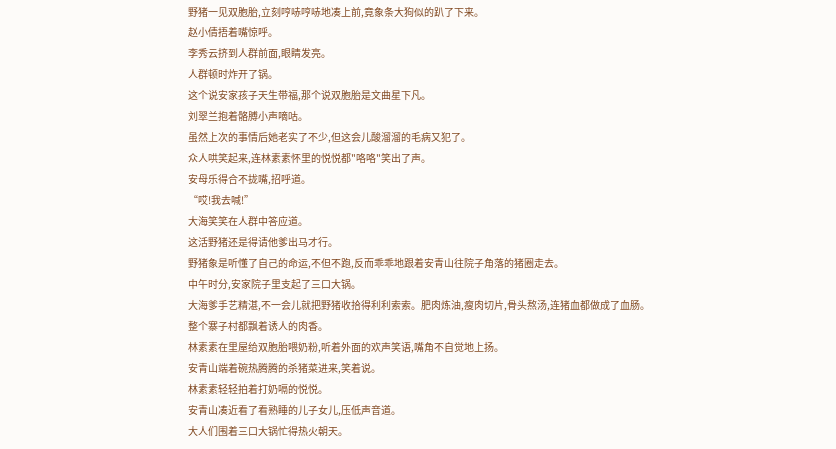野猪一见双胞胎,立刻哼哧哼哧地凑上前,竟象条大狗似的趴了下来。
赵小倩捂着嘴惊呼。
李秀云挤到人群前面,眼睛发亮。
人群顿时炸开了锅。
这个说安家孩子天生带福,那个说双胞胎是文曲星下凡。
刘翠兰抱着骼膊小声嘀咕。
虽然上次的事情后她老实了不少,但这会儿酸溜溜的毛病又犯了。
众人哄笑起来,连林素素怀里的悦悦都"咯咯"笑出了声。
安母乐得合不拢嘴,招呼道。
“哎!我去喊!”
大海笑笑在人群中答应道。
这活野猪还是得请他爹出马才行。
野猪象是听懂了自己的命运,不但不跑,反而乖乖地跟着安青山往院子角落的猪圈走去。
中午时分,安家院子里支起了三口大锅。
大海爹手艺精湛,不一会儿就把野猪收拾得利利索索。肥肉炼油,瘦肉切片,骨头熬汤,连猪血都做成了血肠。
整个寨子村都飘着诱人的肉香。
林素素在里屋给双胞胎喂奶粉,听着外面的欢声笑语,嘴角不自觉地上扬。
安青山端着碗热腾腾的杀猪菜进来,笑着说。
林素素轻轻拍着打奶嗝的悦悦。
安青山凑近看了看熟睡的儿子女儿,压低声音道。
大人们围着三口大锅忙得热火朝天。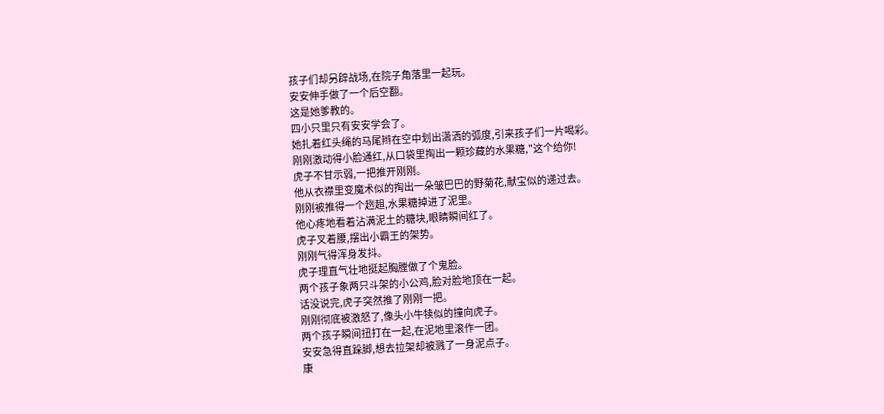孩子们却另辟战场,在院子角落里一起玩。
安安伸手做了一个后空翻。
这是她爹教的。
四小只里只有安安学会了。
她扎着红头绳的马尾辫在空中划出潇洒的弧度,引来孩子们一片喝彩。
刚刚激动得小脸通红,从口袋里掏出一颗珍藏的水果糖,"这个给你!
虎子不甘示弱,一把推开刚刚。
他从衣襟里变魔术似的掏出一朵皱巴巴的野菊花,献宝似的递过去。
刚刚被推得一个趔趄,水果糖掉进了泥里。
他心疼地看着沾满泥土的糖块,眼睛瞬间红了。
虎子叉着腰,摆出小霸王的架势。
刚刚气得浑身发抖。
虎子理直气壮地挺起胸膛做了个鬼脸。
两个孩子象两只斗架的小公鸡,脸对脸地顶在一起。
话没说完,虎子突然推了刚刚一把。
刚刚彻底被激怒了,像头小牛犊似的撞向虎子。
两个孩子瞬间扭打在一起,在泥地里滚作一团。
安安急得直跺脚,想去拉架却被溅了一身泥点子。
康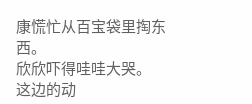康慌忙从百宝袋里掏东西。
欣欣吓得哇哇大哭。
这边的动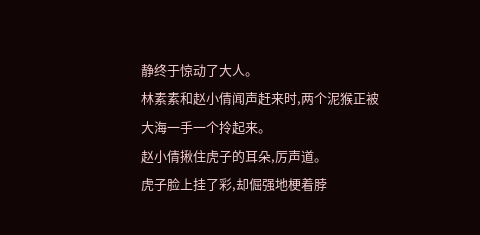静终于惊动了大人。
林素素和赵小倩闻声赶来时,两个泥猴正被大海一手一个拎起来。
赵小倩揪住虎子的耳朵,厉声道。
虎子脸上挂了彩,却倔强地梗着脖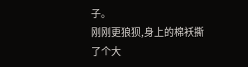子。
刚刚更狼狈,身上的棉袄撕了个大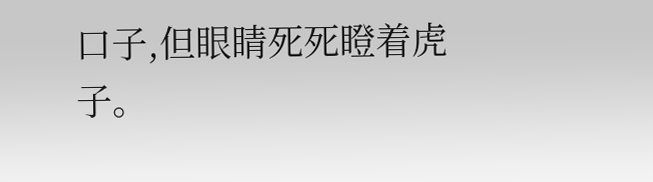口子,但眼睛死死瞪着虎子。